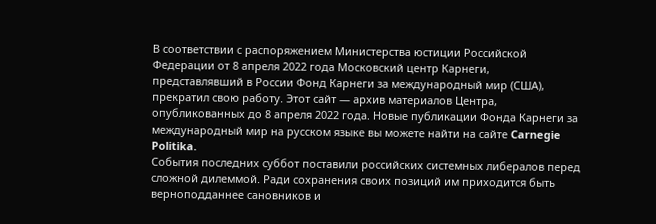В соответствии с распоряжением Министерства юстиции Российской Федерации от 8 апреля 2022 года Московский центр Карнеги, представлявший в России Фонд Карнеги за международный мир (США), прекратил свою работу. Этот сайт — архив материалов Центра, опубликованных до 8 апреля 2022 года. Новые публикации Фонда Карнеги за международный мир на русском языке вы можете найти на сайте Carnegie Politika.
События последних суббот поставили российских системных либералов перед сложной дилеммой. Ради сохранения своих позиций им приходится быть верноподданнее сановников и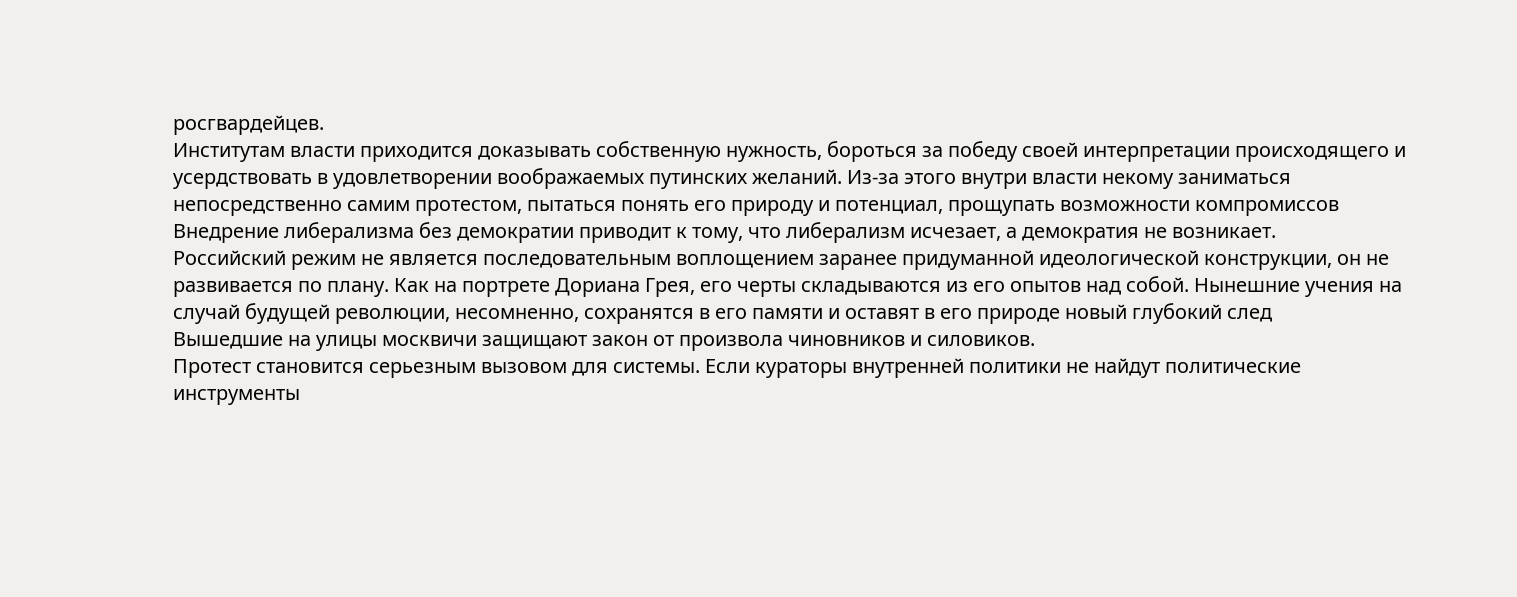росгвардейцев.
Институтам власти приходится доказывать собственную нужность, бороться за победу своей интерпретации происходящего и усердствовать в удовлетворении воображаемых путинских желаний. Из-за этого внутри власти некому заниматься непосредственно самим протестом, пытаться понять его природу и потенциал, прощупать возможности компромиссов
Внедрение либерализма без демократии приводит к тому, что либерализм исчезает, а демократия не возникает.
Российский режим не является последовательным воплощением заранее придуманной идеологической конструкции, он не развивается по плану. Как на портрете Дориана Грея, его черты складываются из его опытов над собой. Нынешние учения на случай будущей революции, несомненно, сохранятся в его памяти и оставят в его природе новый глубокий след
Вышедшие на улицы москвичи защищают закон от произвола чиновников и силовиков.
Протест становится серьезным вызовом для системы. Если кураторы внутренней политики не найдут политические инструменты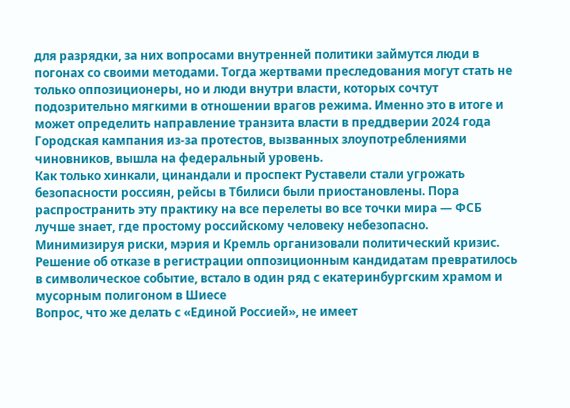для разрядки, за них вопросами внутренней политики займутся люди в погонах со своими методами. Тогда жертвами преследования могут стать не только оппозиционеры, но и люди внутри власти, которых сочтут подозрительно мягкими в отношении врагов режима. Именно это в итоге и может определить направление транзита власти в преддверии 2024 года
Городская кампания из-за протестов, вызванных злоупотреблениями чиновников, вышла на федеральный уровень.
Как только хинкали, цинандали и проспект Руставели стали угрожать безопасности россиян, рейсы в Тбилиси были приостановлены. Пора распространить эту практику на все перелеты во все точки мира — ФСБ лучше знает, где простому российскому человеку небезопасно.
Минимизируя риски, мэрия и Кремль организовали политический кризис. Решение об отказе в регистрации оппозиционным кандидатам превратилось в символическое событие, встало в один ряд с екатеринбургским храмом и мусорным полигоном в Шиесе
Вопрос, что же делать с «Единой Россией», не имеет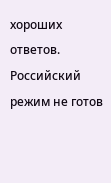хороших ответов. Российский режим не готов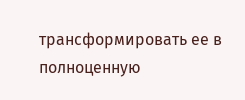трансформировать ее в полноценную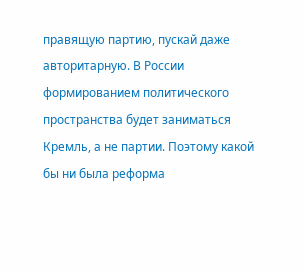правящую партию, пускай даже авторитарную. В России формированием политического пространства будет заниматься Кремль, а не партии. Поэтому какой бы ни была реформа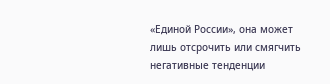«Единой России», она может лишь отсрочить или смягчить негативные тенденции